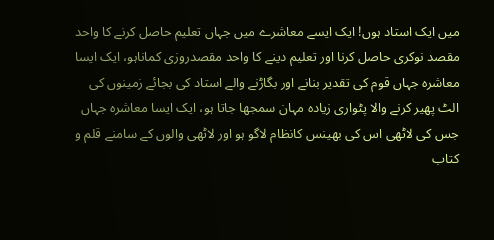میں ایک استاد ہوں! ایک ایسے معاشرے میں جہاں تعلیم حاصل کرنے کا واحد
مقصد نوکری حاصل کرنا اور تعلیم دینے کا واحد مقصدروزی کماناہو، ایک ایسا
معاشرہ جہاں قوم کی تقدیر بنانے اور بگاڑنے والے استاد کی بجائے زمینوں کی
الٹ پھیر کرنے والا پٹواری زیادہ مہان سمجھا جاتا ہو، ایک ایسا معاشرہ جہاں
جس کی لاٹھی اس کی بھینس کانظام لاگو ہو اور لاٹھی والوں کے سامنے قلم و
کتاب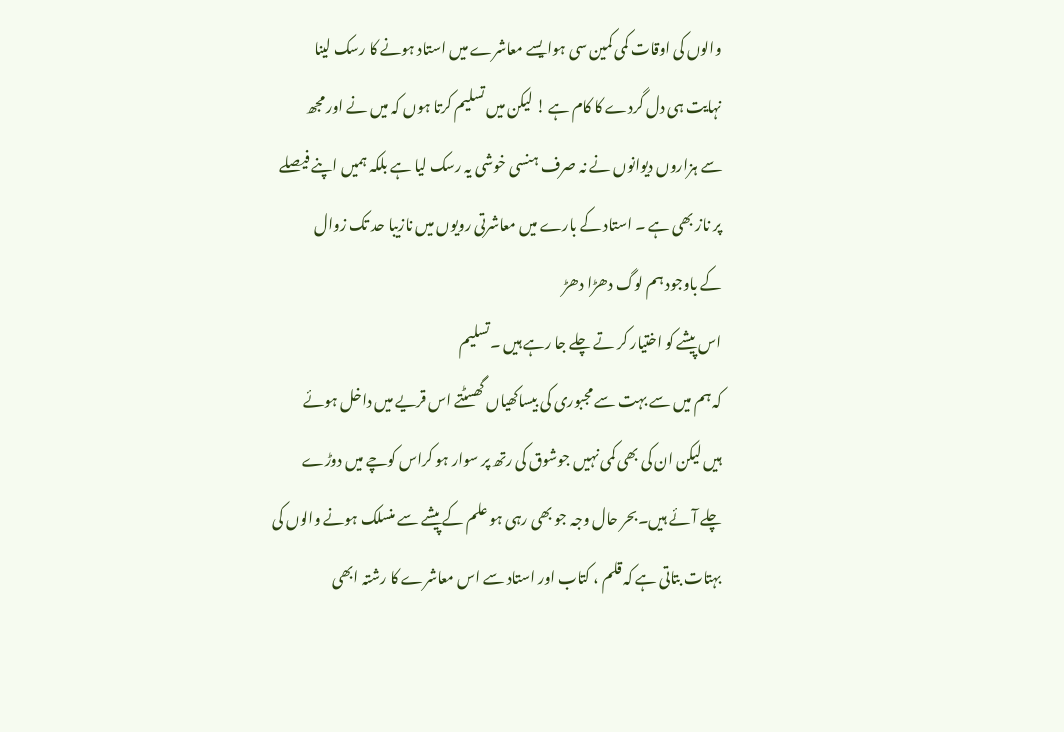والوں کی اوقات کمی کمین سی ہوایسے معاشرے میں استاد ہونے کا رسک لینا
نہایت ہی دل گردے کا کام ہے ! لیکن میں تسلیم کرتا ہوں کہ میں نے اور مجھ
سے ہزاروں دیوانوں نے نہ صرف ہنسی خوشی یہ رسک لیا ہے بلکہ ہمیں اپنے فیصلے
پر ناز بھی ہے ۔ استاد کے بارے میں معاشرتی رویوں میں نازیبا حد تک زوال
کے باوجود ہم لوگ دھڑا دھڑ
اس پیشے کو اختیار کر تے چلے جا رہے ہیں ۔تسلیم
کہ ہم میں سے بہت سے مجبوری کی بیساکھیاں گھسٹتے اس قریے میں داخل ہوئے
ہیں لیکن ان کی بھی کمی نہیں جوشوق کی رتھ پر سوار ہو کراس کوچے میں دوڑے
چلے آئے ہیں۔بحر حال وجہ جو بھی رہی ہو علم کے پیشے سے منسلک ہونے والوں کی
بہتات بتاتی ہے کہ قلم ، کتاب اور استاد سے اس معاشرے کا رشتہ ابھی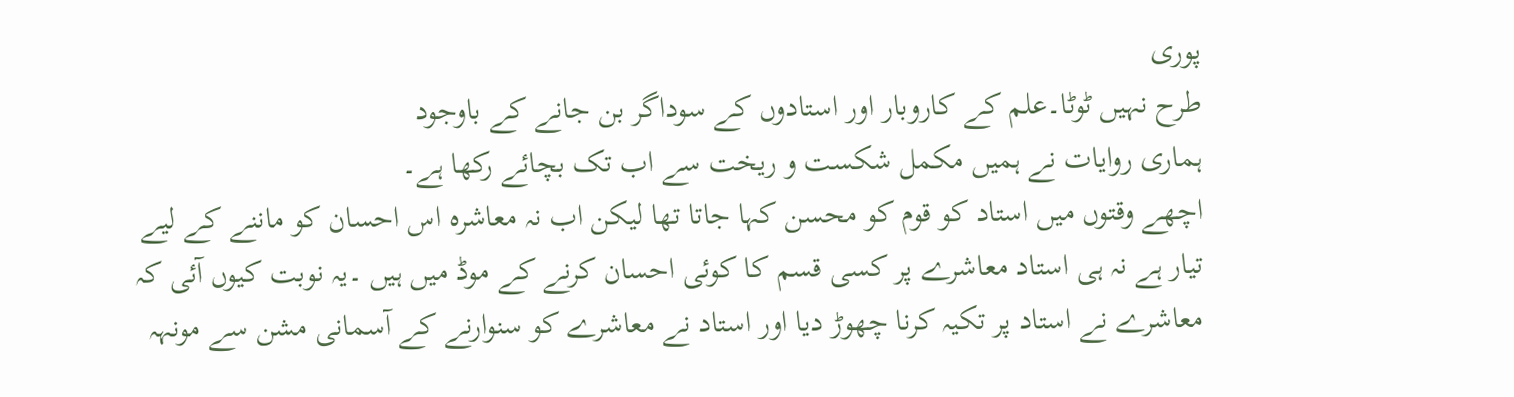پوری
طرح نہیں ٹوٹا۔علم کے کاروبار اور استادوں کے سوداگر بن جانے کے باوجود
ہماری روایات نے ہمیں مکمل شکست و ریخت سے اب تک بچائے رکھا ہے۔
اچھے وقتوں میں استاد کو قوم کو محسن کہا جاتا تھا لیکن اب نہ معاشرہ اس احسان کو ماننے کے لیے تیار ہے نہ ہی استاد معاشرے پر کسی قسم کا کوئی احسان کرنے کے موڈ میں ہیں ۔یہ نوبت کیوں آئی کہ معاشرے نے استاد پر تکیہ کرنا چھوڑ دیا اور استاد نے معاشرے کو سنوارنے کے آسمانی مشن سے مونہہ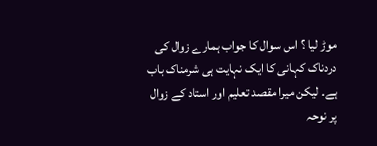موڑ لیا ؟ اس سوال کا جواب ہمارے زوال کی دردناک کہانی کا ایک نہایت ہی شرمناک باب ہے۔ لیکن میرا مقصد تعلیم اور استاد کے زوال پر نوحہ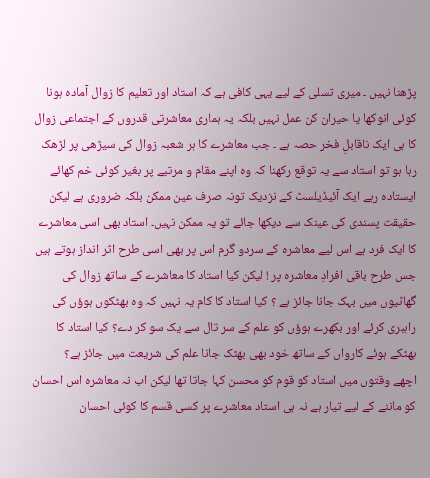پڑھنا نہیں ۔ میری تسلی کے لیے یہی کافی ہے کہ استاد اور تعلیم کا زوال آمادہ ہونا کوئی انوکھا یا حیران کن عمل نہیں بلکہ یہ ہماری معاشرتی قدروں کے اجتماعی زوال کا ہی ایک ناقابلِ فخر حصہ ہے ۔ جب معاشرے کا ہر شعبہ زوال کی سیڑھی پر لڑھک رہا ہو تو استاد سے یہ توقع رکھنا کہ وہ اپنے مقام و مرتبے پر بغیر کوئی خم کھائے ایستادہ رہے ایک آئیڈیلسٹ کے نزدیک تونہ صرف عین ممکن بلکہ ضروری ہے لیکن حقیقت پسندی کی عینک سے دیکھا جائے تو یہ ممکن نہیں۔ استاد بھی اسی معاشرے کا ایک فرد ہے اس لیے معاشرہ کے سردو گرم اس پر بھی اسی طرح اثر انداز ہوتے ہیں جس طرح باقی افرادِ معاشرہ پر ! لیکن کیا استاد کا معاشرے کے ساتھ زوال کی گھاٹیوں میں بہک جانا جائز ہے ؟ کیا استاد کا کام یہ نہیں کہ وہ بھٹکوں ہوؤں کی راہبری کرئے اور بکھرے ہوؤں کو علم کے سر تال سے یک سو کر دے؟ کیا استاد کا بھٹکے ہوئے کارواں کے ساتھ خود بھی بھٹک جانا علم کی شریعت میں جائز ہے؟
اچھے وقتوں میں استاد کو قوم کو محسن کہا جاتا تھا لیکن اب نہ معاشرہ اس احسان کو ماننے کے لیے تیار ہے نہ ہی استاد معاشرے پر کسی قسم کا کوئی احسان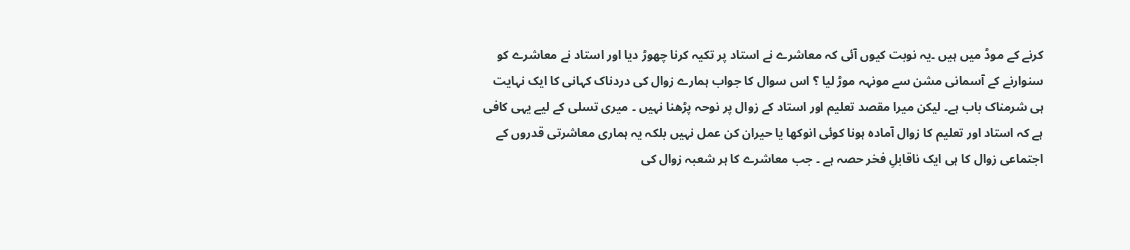کرنے کے موڈ میں ہیں ۔یہ نوبت کیوں آئی کہ معاشرے نے استاد پر تکیہ کرنا چھوڑ دیا اور استاد نے معاشرے کو سنوارنے کے آسمانی مشن سے مونہہ موڑ لیا ؟ اس سوال کا جواب ہمارے زوال کی دردناک کہانی کا ایک نہایت ہی شرمناک باب ہے۔ لیکن میرا مقصد تعلیم اور استاد کے زوال پر نوحہ پڑھنا نہیں ۔ میری تسلی کے لیے یہی کافی ہے کہ استاد اور تعلیم کا زوال آمادہ ہونا کوئی انوکھا یا حیران کن عمل نہیں بلکہ یہ ہماری معاشرتی قدروں کے اجتماعی زوال کا ہی ایک ناقابلِ فخر حصہ ہے ۔ جب معاشرے کا ہر شعبہ زوال کی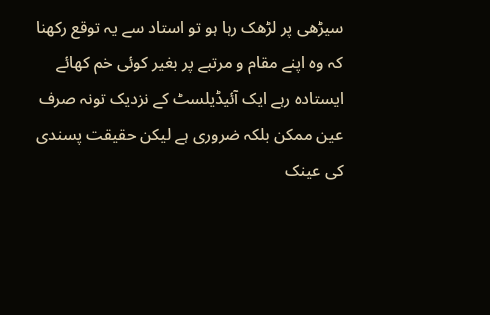سیڑھی پر لڑھک رہا ہو تو استاد سے یہ توقع رکھنا کہ وہ اپنے مقام و مرتبے پر بغیر کوئی خم کھائے ایستادہ رہے ایک آئیڈیلسٹ کے نزدیک تونہ صرف عین ممکن بلکہ ضروری ہے لیکن حقیقت پسندی کی عینک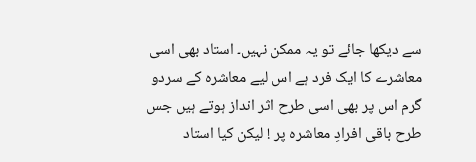سے دیکھا جائے تو یہ ممکن نہیں۔ استاد بھی اسی معاشرے کا ایک فرد ہے اس لیے معاشرہ کے سردو گرم اس پر بھی اسی طرح اثر انداز ہوتے ہیں جس طرح باقی افرادِ معاشرہ پر ! لیکن کیا استاد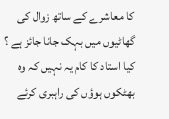کا معاشرے کے ساتھ زوال کی گھاٹیوں میں بہک جانا جائز ہے ؟ کیا استاد کا کام یہ نہیں کہ وہ بھٹکوں ہوؤں کی راہبری کرئے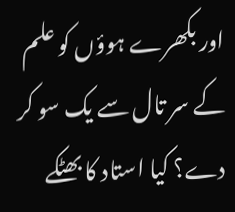اور بکھرے ہوؤں کو علم کے سر تال سے یک سو کر دے؟ کیا استاد کا بھٹکے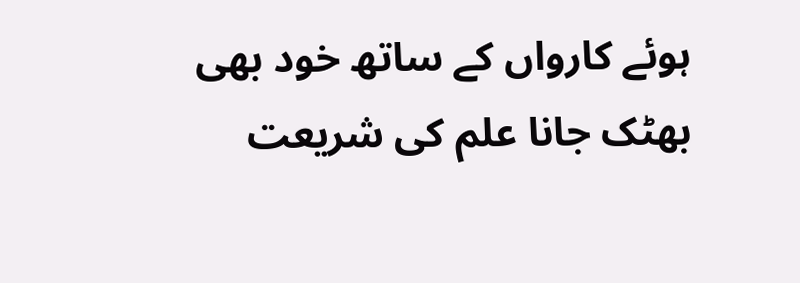ہوئے کارواں کے ساتھ خود بھی بھٹک جانا علم کی شریعت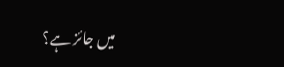میں جائز ہے؟